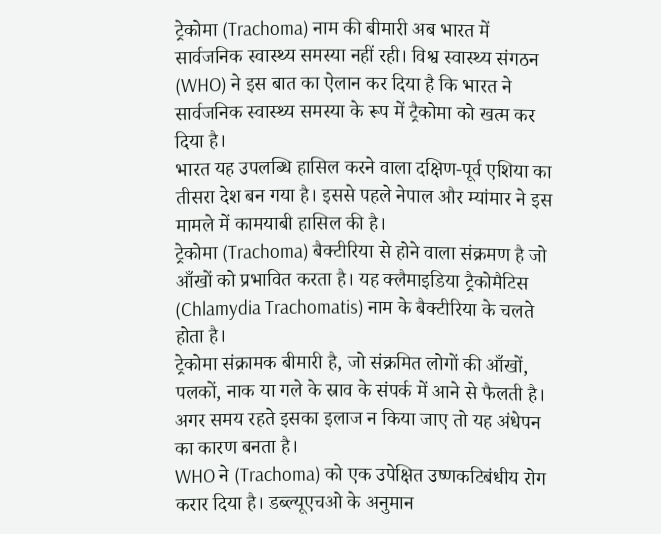ट्रेकोमा (Trachoma) नाम की बीमारी अब भारत में सार्वजनिक स्वास्थ्य समस्या नहीं रही। विश्व स्वास्थ्य संगठन (WHO) ने इस बात का ऐलान कर दिया है कि भारत ने सार्वजनिक स्वास्थ्य समस्या के रूप में ट्रैकोमा को खत्म कर दिया है।
भारत यह उपलब्धि हासिल करने वाला दक्षिण-पूर्व एशिया का तीसरा देश बन गया है। इससे पहले नेपाल और म्यांमार ने इस मामले में कामयाबी हासिल की है।
ट्रेकोमा (Trachoma) बैक्टीरिया से होने वाला संक्रमण है जो आँखों को प्रभावित करता है। यह क्लैमाइडिया ट्रैकोमैटिस (Chlamydia Trachomatis) नाम के बैक्टीरिया के चलते होता है।
ट्रेकोमा संक्रामक बीमारी है, जो संक्रमित लोगों की आँखों, पलकों, नाक या गले के स्राव के संपर्क में आने से फैलती है। अगर समय रहते इसका इलाज न किया जाए तो यह अंधेपन का कारण बनता है।
WHO ने (Trachoma) को एक उपेक्षित उष्णकटिबंधीय रोग करार दिया है। डब्ल्यूएचओ के अनुमान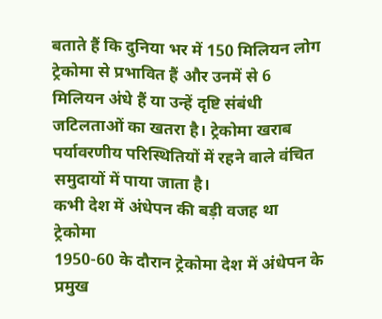बताते हैं कि दुनिया भर में 150 मिलियन लोग ट्रेकोमा से प्रभावित हैं और उनमें से 6 मिलियन अंधे हैं या उन्हें दृष्टि संबंधी जटिलताओं का खतरा है। ट्रेकोमा खराब पर्यावरणीय परिस्थितियों में रहने वाले वंचित समुदायों में पाया जाता है।
कभी देश में अंधेपन की बड़ी वजह था ट्रेकोमा
1950-60 के दौरान ट्रेकोमा देश में अंधेपन के प्रमुख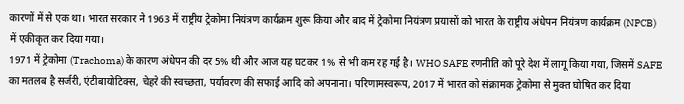कारणों में से एक था। भारत सरकार ने 1963 में राष्ट्रीय ट्रेकोमा नियंत्रण कार्यक्रम शुरू किया और बाद में ट्रेकोमा नियंत्रण प्रयासों को भारत के राष्ट्रीय अंधेपन नियंत्रण कार्यक्रम (NPCB) में एकीकृत कर दिया गया।
1971 में ट्रेकोमा (Trachoma) के कारण अंधेपन की दर 5% थी और आज यह घटकर 1% से भी कम रह गई है। WHO SAFE रणनीति को पूरे देश में लागू किया गया, जिसमें SAFE का मतलब है सर्जरी, एंटीबायोटिक्स, चेहरे की स्वच्छता, पर्यावरण की सफाई आदि को अपनाना। परिणामस्वरूप, 2017 में भारत को संक्रामक ट्रेकोमा से मुक्त घोषित कर दिया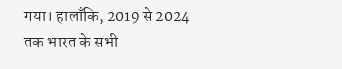गया। हालाँकि, 2019 से 2024 तक भारत के सभी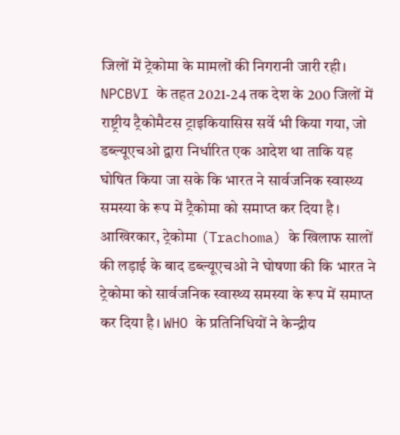जिलों में ट्रेकोमा के मामलों की निगरानी जारी रही।
NPCBVI के तहत 2021-24 तक देश के 200 जिलों में राष्ट्रीय ट्रैकोमैटस ट्राइकियासिस सर्वे भी किया गया, जो डब्ल्यूएचओ द्वारा निर्धारित एक आदेश था ताकि यह घोषित किया जा सके कि भारत ने सार्वजनिक स्वास्थ्य समस्या के रूप में ट्रैकोमा को समाप्त कर दिया है।
आखिरकार, ट्रेकोमा (Trachoma) के खिलाफ सालों की लड़ाई के बाद डब्ल्यूएचओ ने घोषणा की कि भारत ने ट्रेकोमा को सार्वजनिक स्वास्थ्य समस्या के रूप में समाप्त कर दिया है। WHO के प्रतिनिधियों ने केन्द्रीय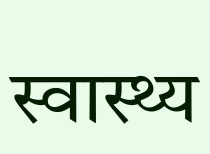स्वास्थ्य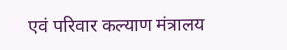एवं परिवार कल्याण मंत्रालय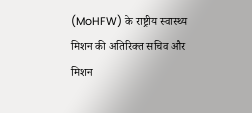(MoHFW) के राष्ट्रीय स्वास्थ्य मिशन की अतिरिक्त सचिव और मिशन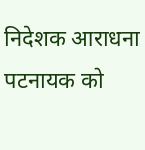निदेशक आराधना पटनायक को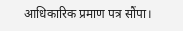आधिकारिक प्रमाण पत्र सौंपा।